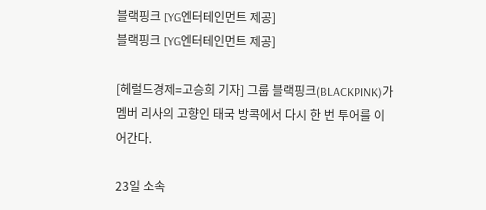블랙핑크 [YG엔터테인먼트 제공]
블랙핑크 [YG엔터테인먼트 제공]

[헤럴드경제=고승희 기자] 그룹 블랙핑크(BLACKPINK)가 멤버 리사의 고향인 태국 방콕에서 다시 한 번 투어를 이어간다.

23일 소속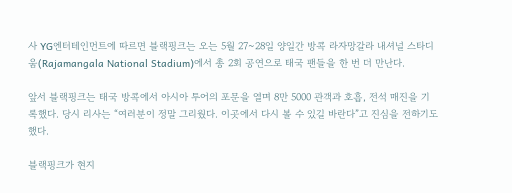사 YG엔터테인먼트에 따르면 블랙핑크는 오는 5월 27~28일 양일간 방콕 라자망갈라 내셔널 스타디움(Rajamangala National Stadium)에서 총 2회 공연으로 태국 팬들을 한 번 더 만난다.

앞서 블랙핑크는 태국 방콕에서 아시아 투어의 포문을 열며 8만 5000 관객과 호흡, 전석 매진을 기록했다. 당시 리사는 “여러분이 정말 그리웠다. 이곳에서 다시 볼 수 있길 바란다”고 진심을 전하기도 했다.

블랙핑크가 현지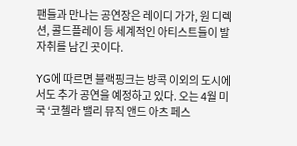팬들과 만나는 공연장은 레이디 가가, 원 디렉션, 콜드플레이 등 세계적인 아티스트들이 발자취를 남긴 곳이다.

YG에 따르면 블랙핑크는 방콕 이외의 도시에서도 추가 공연을 예정하고 있다. 오는 4월 미국 ‘코첼라 밸리 뮤직 앤드 아츠 페스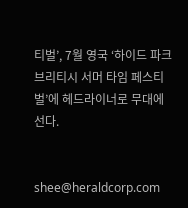티벌’, 7월 영국 ‘하이드 파크 브리티시 서머 타임 페스티벌’에 헤드라이너로 무대에 선다.


shee@heraldcorp.com